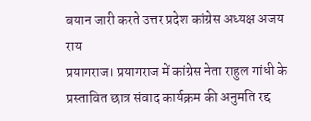बयान जारी करते उत्तर प्रदेश कांग्रेस अध्यक्ष अजय राय
प्रयागराज। प्रयागराज में कांग्रेस नेता राहुल गांधी के प्रस्तावित छात्र संवाद कार्यक्रम की अनुमति रद्द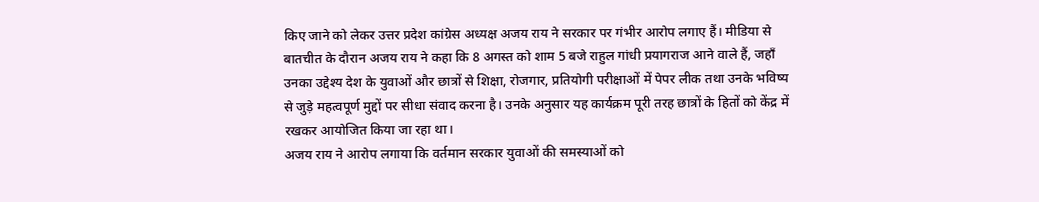किए जाने को लेकर उत्तर प्रदेश कांग्रेस अध्यक्ष अजय राय ने सरकार पर गंभीर आरोप लगाए हैं। मीडिया से बातचीत के दौरान अजय राय ने कहा कि 8 अगस्त को शाम 5 बजे राहुल गांधी प्रयागराज आने वाले हैं, जहाँ उनका उद्देश्य देश के युवाओं और छात्रों से शिक्षा, रोजगार, प्रतियोगी परीक्षाओं में पेपर लीक तथा उनके भविष्य से जुड़े महत्वपूर्ण मुद्दों पर सीधा संवाद करना है। उनके अनुसार यह कार्यक्रम पूरी तरह छात्रों के हितों को केंद्र में रखकर आयोजित किया जा रहा था।
अजय राय ने आरोप लगाया कि वर्तमान सरकार युवाओं की समस्याओं को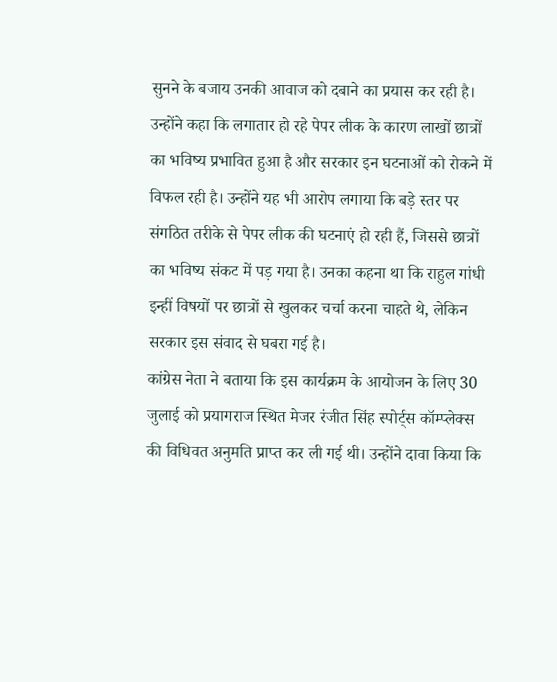सुनने के बजाय उनकी आवाज को दबाने का प्रयास कर रही है। उन्होंने कहा कि लगातार हो रहे पेपर लीक के कारण लाखों छात्रों का भविष्य प्रभावित हुआ है और सरकार इन घटनाओं को रोकने में विफल रही है। उन्होंने यह भी आरोप लगाया कि बड़े स्तर पर संगठित तरीके से पेपर लीक की घटनाएं हो रही हैं, जिससे छात्रों का भविष्य संकट में पड़ गया है। उनका कहना था कि राहुल गांधी इन्हीं विषयों पर छात्रों से खुलकर चर्चा करना चाहते थे, लेकिन सरकार इस संवाद से घबरा गई है।
कांग्रेस नेता ने बताया कि इस कार्यक्रम के आयोजन के लिए 30 जुलाई को प्रयागराज स्थित मेजर रंजीत सिंह स्पोर्ट्स कॉम्प्लेक्स की विधिवत अनुमति प्राप्त कर ली गई थी। उन्होंने दावा किया कि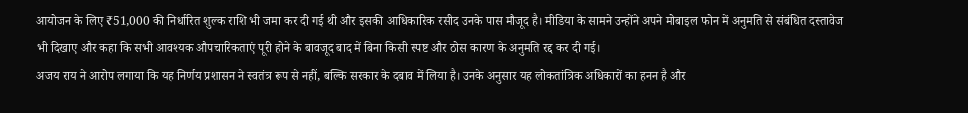आयोजन के लिए ₹51,000 की निर्धारित शुल्क राशि भी जमा कर दी गई थी और इसकी आधिकारिक रसीद उनके पास मौजूद है। मीडिया के सामने उन्होंने अपने मोबाइल फोन में अनुमति से संबंधित दस्तावेज भी दिखाए और कहा कि सभी आवश्यक औपचारिकताएं पूरी होने के बावजूद बाद में बिना किसी स्पष्ट और ठोस कारण के अनुमति रद्द कर दी गई।
अजय राय ने आरोप लगाया कि यह निर्णय प्रशासन ने स्वतंत्र रूप से नहीं, बल्कि सरकार के दबाव में लिया है। उनके अनुसार यह लोकतांत्रिक अधिकारों का हनन है और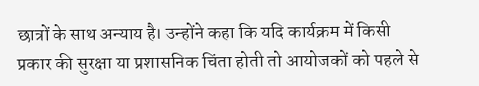छात्रों के साथ अन्याय है। उन्होंने कहा कि यदि कार्यक्रम में किसी प्रकार की सुरक्षा या प्रशासनिक चिंता होती तो आयोजकों को पहले से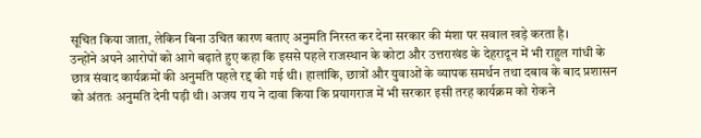सूचित किया जाता, लेकिन बिना उचित कारण बताए अनुमति निरस्त कर देना सरकार की मंशा पर सवाल खड़े करता है।
उन्होंने अपने आरोपों को आगे बढ़ाते हुए कहा कि इससे पहले राजस्थान के कोटा और उत्तराखंड के देहरादून में भी राहुल गांधी के छात्र संवाद कार्यक्रमों की अनुमति पहले रद्द की गई थी। हालांकि, छात्रों और युवाओं के व्यापक समर्थन तथा दबाव के बाद प्रशासन को अंततः अनुमति देनी पड़ी थी। अजय राय ने दावा किया कि प्रयागराज में भी सरकार इसी तरह कार्यक्रम को रोकने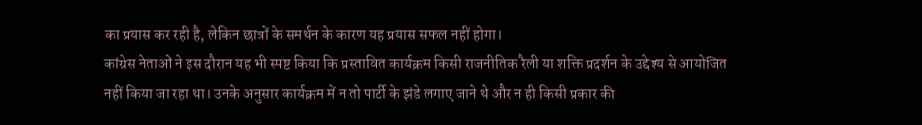का प्रयास कर रही है, लेकिन छात्रों के समर्थन के कारण यह प्रयास सफल नहीं होगा।
कांग्रेस नेताओं ने इस दौरान यह भी स्पष्ट किया कि प्रस्तावित कार्यक्रम किसी राजनीतिक रैली या शक्ति प्रदर्शन के उद्देश्य से आयोजित नहीं किया जा रहा था। उनके अनुसार कार्यक्रम में न तो पार्टी के झंडे लगाए जाने थे और न ही किसी प्रकार की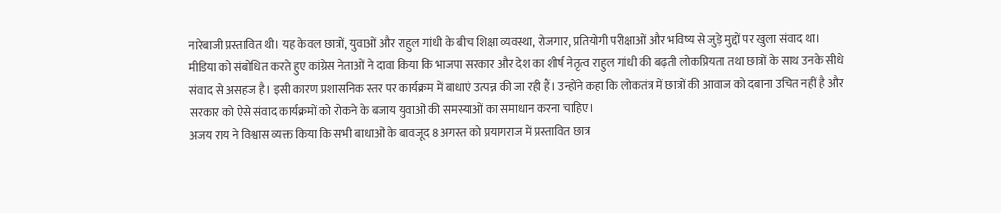नारेबाजी प्रस्तावित थी। यह केवल छात्रों, युवाओं और राहुल गांधी के बीच शिक्षा व्यवस्था, रोजगार, प्रतियोगी परीक्षाओं और भविष्य से जुड़े मुद्दों पर खुला संवाद था।
मीडिया को संबोधित करते हुए कांग्रेस नेताओं ने दावा किया कि भाजपा सरकार और देश का शीर्ष नेतृत्व राहुल गांधी की बढ़ती लोकप्रियता तथा छात्रों के साथ उनके सीधे संवाद से असहज है। इसी कारण प्रशासनिक स्तर पर कार्यक्रम में बाधाएं उत्पन्न की जा रही हैं। उन्होंने कहा कि लोकतंत्र में छात्रों की आवाज को दबाना उचित नहीं है और सरकार को ऐसे संवाद कार्यक्रमों को रोकने के बजाय युवाओं की समस्याओं का समाधान करना चाहिए।
अजय राय ने विश्वास व्यक्त किया कि सभी बाधाओं के बावजूद 8 अगस्त को प्रयागराज में प्रस्तावित छात्र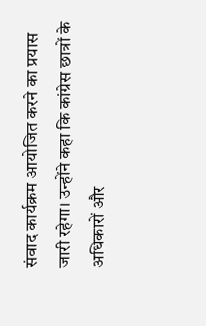संवाद कार्यक्रम आयोजित करने का प्रयास जारी रहेगा। उन्होंने कहा कि कांग्रेस छात्रों के अधिकारों और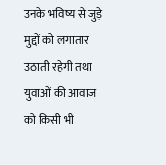उनके भविष्य से जुड़े मुद्दों को लगातार उठाती रहेगी तथा युवाओं की आवाज को किसी भी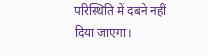परिस्थिति में दबने नहीं दिया जाएगा।